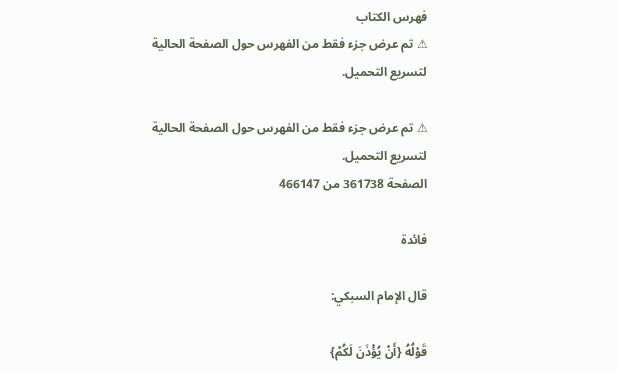فهرس الكتاب
⚠ تم عرض جزء فقط من الفهرس حول الصفحة الحالية لتسريع التحميل.

⚠ تم عرض جزء فقط من الفهرس حول الصفحة الحالية لتسريع التحميل.
الصفحة 361738 من 466147

فائدة

قال الإمام السبكي:

قَوْلُهُ {أَنْ يُؤْذَنَ لَكُمْ}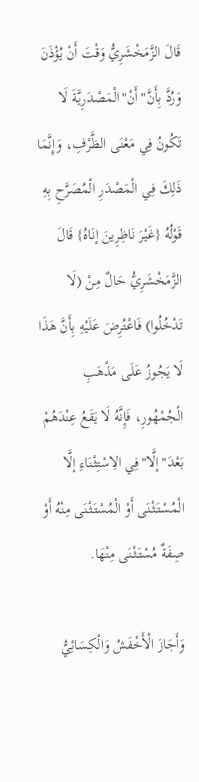قَالَ الزَّمَخْشَرِيُّ وَقْتَ أَنْ يُؤْذَنَ وَرُدَّ بِأَنَّ"أَنْ"الْمَصْدَرِيَّةَ لَا تَكُونُ فِي مَعْنَى الظَّرْفِ، وَإِنَّمَا ذَلِكَ فِي الْمَصْدَرِ الْمُصَرَّحِ بِهِ قَوْلُهُ {غَيْرَ نَاظِرِينَ إنَاهُ} قَالَ الزَّمَخْشَرِيُّ حَالٌ مِنْ (لَا تَدْخُلُوا) فَاعْتُرِضَ عَلَيْهِ بِأَنَّ هَذَا لَا يَجُوزُ عَلَى مَذْهَبِ الْجُمْهُورِ، فَإِنَّهُ لَا يَقَعُ عِنْدَهُمْ بَعْدَ"إلَّا"فِي الِاسْتِثْنَاءِ إلَّا الْمُسْتَثْنَى أَوْ الْمُسْتَثْنَى مِنْهُ أَوْ صِفَةٌ مُسْتَثْنَى مِنْهَا.

وَأَجَازَ الْأَخْفَشُ وَالْكِسَائِيُّ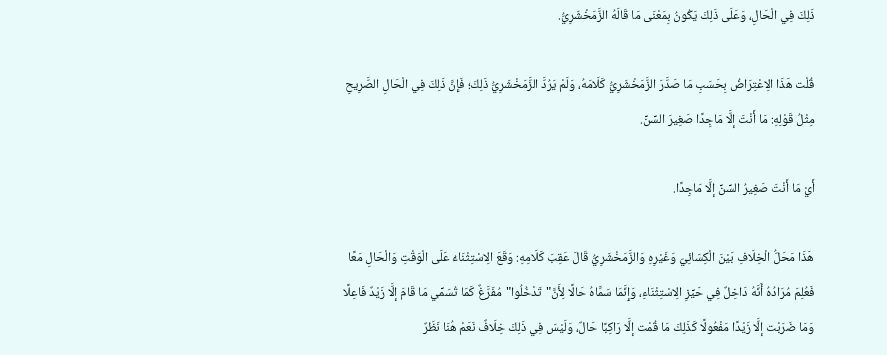ذَلِكَ فِي الْحَالِ، وَعَلَى ذَلِكَ يَكُونُ بِمَعْنَى مَا قَالَهُ الزَّمَخْشَرِيُّ.

قُلْت هَذَا الِاعْتِرَاضُ بِحَسَبِ مَا صَدَّرَ الزَّمَخْشَرِيُّ كَلَامَهُ، وَلَمْ يَرُدَّ الزَّمَخْشَرِيُّ ذَلِكَ؛ فَإِنَّ ذَلِكَ فِي الْحَالِ الصَّرِيحِ مِثْلُ قَوْلِهِ: مَا أَنْتَ إلَّا مَاجِدًا صَغِيرَ السِّنِّ.

أَيْ مَا أَنْتَ صَغِيرُ السِّنِّ إلَّا مَاجِدًا.

هَذَا مَحَلُّ الْخِلَافِ بَيْنَ الْكِسَائِيّ وَغَيْرِهِ وَالزَّمَخْشَرِيُّ قَالَ عَقِبَ كَلَامِهِ: وَقَعَ الِاسْتِثْنَاءُ عَلَى الْوَقْتِ وَالْحَالِ مَعًا فَعُلِمَ مُرَادُهُ أَنَّهُ دَاخِلٌ فِي حَيِّزِ الِاسْتِثْنَاءِ، وَإِنَّمَا سَمَّاهُ حَالًا لِأَنَّ"تَدْخُلُوا"مُفَرَّغٌ كَمَا تُسَمِّي مَا قَامَ إلَّا زَيْدٌ فَاعِلًا وَمَا ضَرَبْت إلَّا زَيْدًا مَفْعُولًا كَذَلِكَ مَا قُمْت إلَّا رَاكِبًا حَالٌ، وَلَيْسَ فِي ذَلِكَ خِلَافٌ نَعَمْ هُنَا نَظَرٌ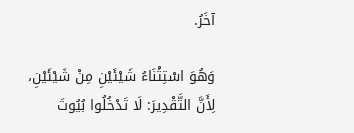آخَرُ.

وَهُوَ اسْتِثْنَاءُ شَيْئَيْنِ مِنْ شَيْئَيْنِ، لِأَنَّ التَّقْدِيرَ: لَا تَدْخُلُوا بُيُوتَ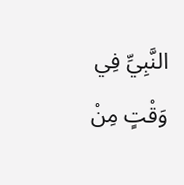النَّبِيِّ فِي وَقْتٍ مِنْ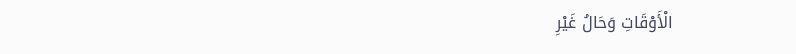الْأَوْقَاتِ وَحَالُ غَيْرِ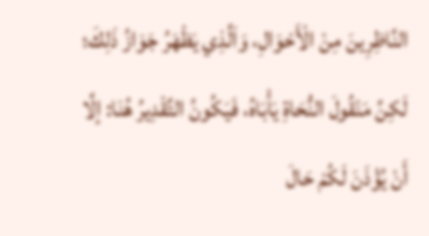النَّاظِرِينَ مِنْ الْأَحْوَالِ، وَاَلَّذِي يَظْهَرُ جَوَازُ ذَلِكَ؛ لَكِنَّ مَنْقُولَ النُّحَاةِ يَأْبَاهُ، فَيَكُونُ التَّقْدِيرُ هُنَا: إلَّا أَنْ يُؤْذَنَ لَكُمْ حَالَ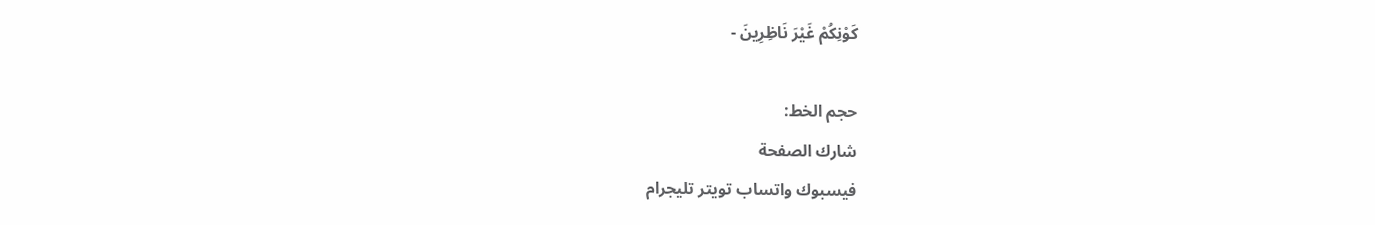كَوْنِكُمْ غَيْرَ نَاظِرِينَ -

حجم الخط:
شارك الصفحة
فيسبوك واتساب تويتر تليجرام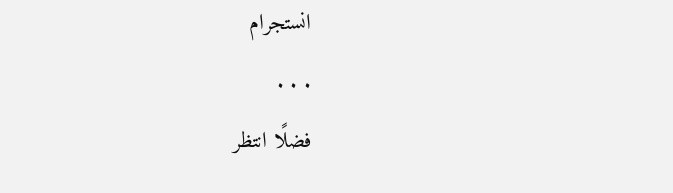انستجرام
. . .
فضلًا انتظر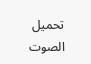تحميل الصوت